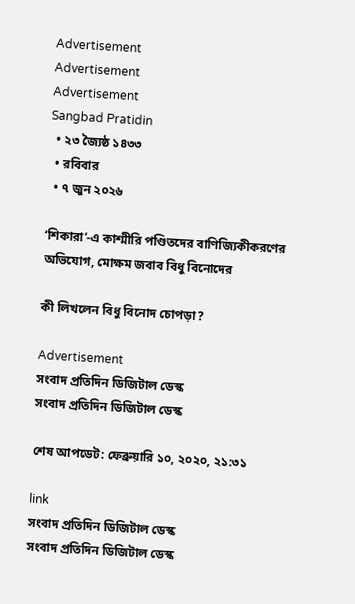Advertisement
Advertisement
Advertisement
Sangbad Pratidin
  • ২৩ জ্যৈষ্ঠ ১৪৩৩
  • রবিবার
  • ৭ জুন ২০২৬

‘শিকারা’-এ কাশ্মীরি পণ্ডিতদের বাণিজ্যিকীকরণের অভিযোগ, মোক্ষম জবাব বিধু বিনোদের

কী লিখলেন বিধু বিনোদ চোপড়া?

Advertisement
সংবাদ প্রতিদিন ডিজিটাল ডেস্ক
সংবাদ প্রতিদিন ডিজিটাল ডেস্ক

শেষ আপডেট: ফেব্রুয়ারি ১০, ২০২০, ২১:৩১

link
সংবাদ প্রতিদিন ডিজিটাল ডেস্ক
সংবাদ প্রতিদিন ডিজিটাল ডেস্ক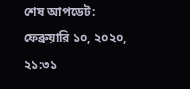শেষ আপডেট: ফেব্রুয়ারি ১০, ২০২০, ২১:৩১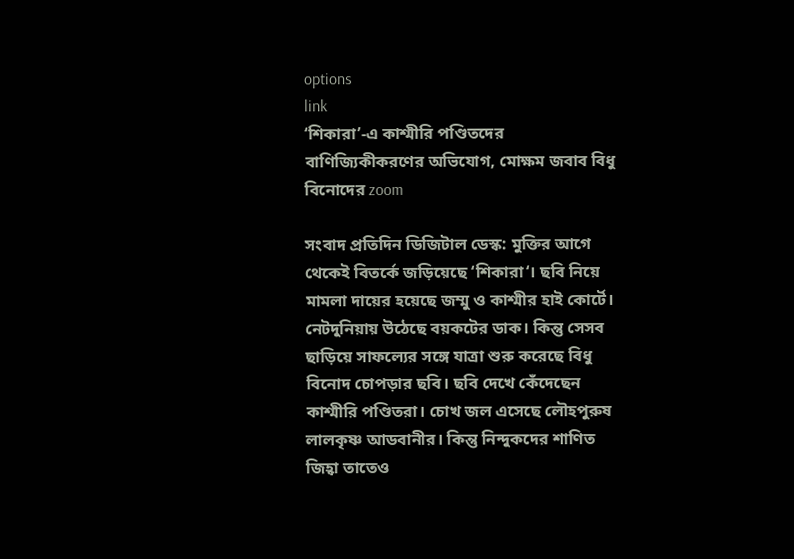options
link
‘শিকারা’-এ কাশ্মীরি পণ্ডিতদের বাণিজ্যিকীকরণের অভিযোগ, মোক্ষম জবাব বিধু বিনোদের zoom

সংবাদ প্রতিদিন ডিজিটাল ডেস্ক: মুক্তির আগে থেকেই বিতর্কে জড়িয়েছে ‘শিকারা‘। ছবি নিয়ে মামলা দায়ের হয়েছে জম্মু ও কাশ্মীর হাই কোর্টে। নেটদুনিয়ায় উঠেছে বয়কটের ডাক। কিন্তু সেসব ছাড়িয়ে সাফল্যের সঙ্গে যাত্রা শুরু করেছে বিধু বিনোদ চোপড়ার ছবি। ছবি দেখে কেঁদেছেন কাশ্মীরি পণ্ডিতরা। চোখ জল এসেছে লৌহপুরুষ লালকৃষ্ণ আডবানীর। কিন্তু নিন্দুকদের শাণিত জিহ্বা তাতেও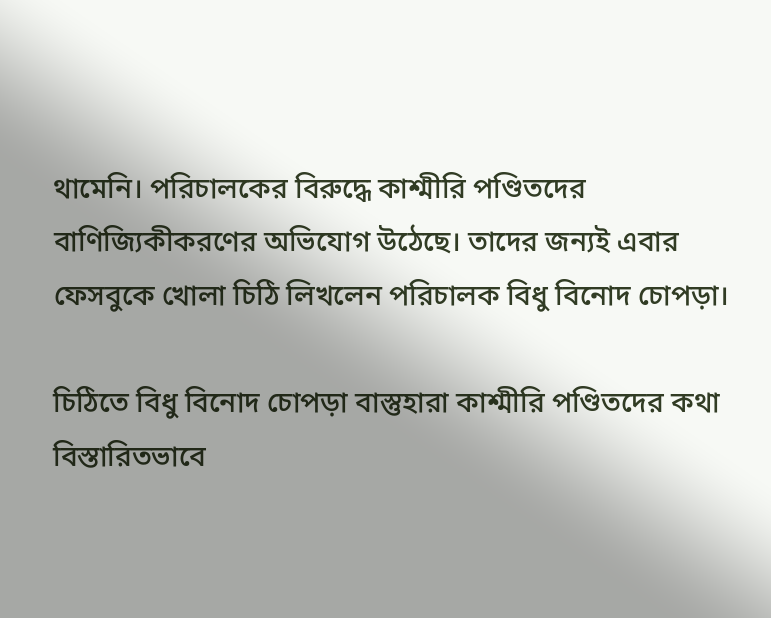থামেনি। পরিচালকের বিরুদ্ধে কাশ্মীরি পণ্ডিতদের বাণিজ্যিকীকরণের অভিযোগ উঠেছে। তাদের জন্যই এবার ফেসবুকে খোলা চিঠি লিখলেন পরিচালক বিধু বিনোদ চোপড়া।

চিঠিতে বিধু বিনোদ চোপড়া বাস্তুহারা কাশ্মীরি পণ্ডিতদের কথা বিস্তারিতভাবে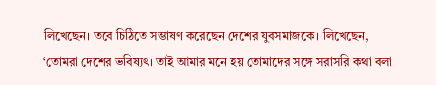লিখেছেন। তবে চিঠিতে সম্ভাষণ করেছেন দেশের যুবসমাজকে। লিখেছেন, ‘তোমরা দেশের ভবিষ্যৎ। তাই আমার মনে হয় তোমাদের সঙ্গে সরাসরি কথা বলা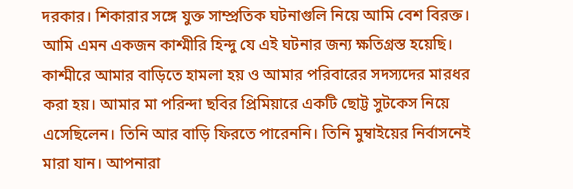দরকার। শিকারার সঙ্গে যুক্ত সাম্প্রতিক ঘটনাগুলি নিয়ে আমি বেশ বিরক্ত। আমি এমন একজন কাশ্মীরি হিন্দু যে এই ঘটনার জন্য ক্ষতিগ্রস্ত হয়েছি। কাশ্মীরে আমার বাড়িতে হামলা হয় ও আমার পরিবারের সদস্যদের মারধর করা হয়। আমার মা পরিন্দা ছবির প্রিমিয়ারে একটি ছোট্ট সুটকেস নিয়ে এসেছিলেন। তিনি আর বাড়ি ফিরতে পারেননি। তিনি মুম্বাইয়ের নির্বাসনেই মারা যান। আপনারা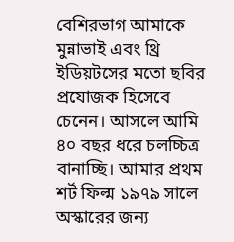বেশিরভাগ আমাকে মুন্নাভাই এবং থ্রি ইডিয়টসের মতো ছবির প্রযোজক হিসেবে চেনেন। আসলে আমি ৪০ বছর ধরে চলচ্চিত্র বানাচ্ছি। আমার প্রথম শর্ট ফিল্ম ১৯৭৯ সালে অস্কারের জন্য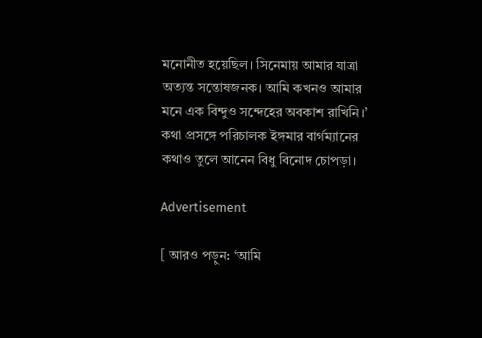মনোনীত হয়েছিল। সিনেমায় আমার যাত্রা অত্যন্ত সন্তোষজনক। আমি কখনও আমার মনে এক বিন্দুও সন্দেহের অবকাশ রাখিনি।’ কথা প্রসঙ্গে পরিচালক ইঙ্গমার বার্গম্যানের কথাও তুলে আনেন বিধু বিনোদ চোপড়া।

Advertisement

[ আরও পড়ুন: ‘আমি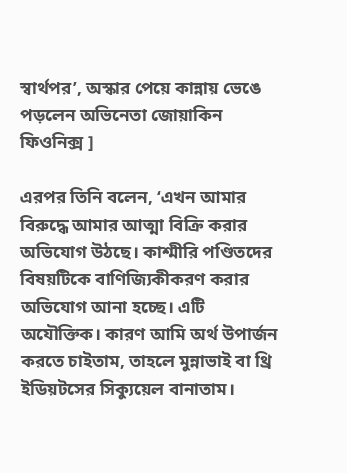স্বার্থপর’, অস্কার পেয়ে কান্নায় ভেঙে পড়লেন অভিনেতা জোয়াকিন ফিওনিক্স ]

এরপর তিনি বলেন, ‘এখন আমার বিরুদ্ধে আমার আত্মা বিক্রি করার অভিযোগ উঠছে। কাশ্মীরি পণ্ডিতদের বিষয়টিকে বাণিজ্যিকীকরণ করার অভিযোগ আনা হচ্ছে। এটি অযৌক্তিক। কারণ আমি অর্থ উপার্জন করতে চাইতাম, তাহলে মুন্নাভাই বা থ্রি ইডিয়টসের সিক্যুয়েল বানাতাম।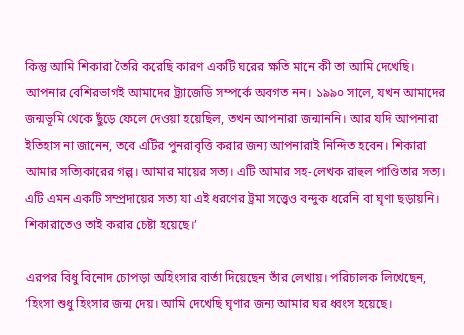কিন্তু আমি শিকারা তৈরি করেছি কারণ একটি ঘরের ক্ষতি মানে কী তা আমি দেখেছি। আপনার বেশিরভাগই আমাদের ট্র্যাজেডি সম্পর্কে অবগত নন। ১৯৯০ সালে, যখন আমাদের জন্মভূমি থেকে ছুঁড়ে ফেলে দেওয়া হয়েছিল, তখন আপনারা জন্মাননি। আর যদি আপনারা ইতিহাস না জানেন, তবে এটির পুনরাবৃত্তি করার জন্য আপনারাই নিন্দিত হবেন। শিকারা আমার সত্যিকারের গল্প। আমার মায়ের সত্য। এটি আমার সহ-লেখক রাহুল পাণ্ডিতার সত্য। এটি এমন একটি সম্প্রদায়ের সত্য যা এই ধরণের ট্রমা সত্ত্বেও বন্দুক ধরেনি বা ঘৃণা ছড়ায়নি। শিকারাতেও তাই করার চেষ্টা হয়েছে।’

এরপর বিধু বিনোদ চোপড়া অহিংসার বার্তা দিয়েছেন তাঁর লেখায়। পরিচালক লিখেছেন, ‘হিংসা শুধু হিংসার জন্ম দেয়। আমি দেখেছি ঘৃণার জন্য আমার ঘর ধ্বংস হয়েছে।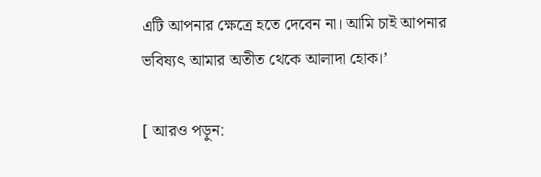এটি আপনার ক্ষেত্রে হতে দেবেন না। আমি চাই আপনার ভবিষ্যৎ আমার অতীত থেকে আলাদা হোক।’

[ আরও পড়ুন: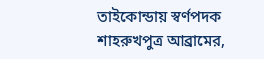তাইকোন্ডায় স্বর্ণপদক শাহরুখপুত্র আব্রামের,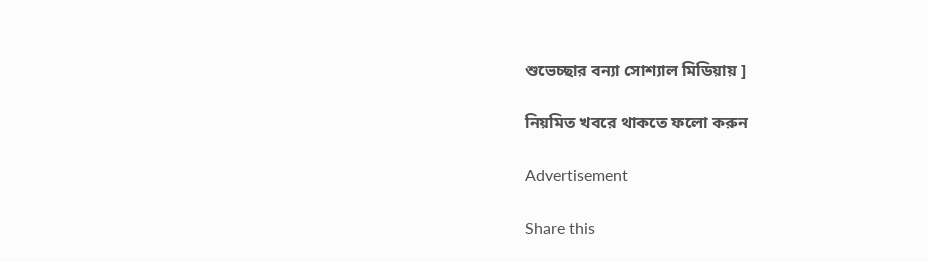শুভেচ্ছার বন্যা সোশ্যাল মিডিয়ায় ]

নিয়মিত খবরে থাকতে ফলো করুন

Advertisement

Share this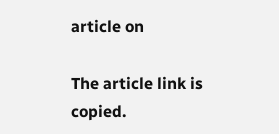article on

The article link is copied.